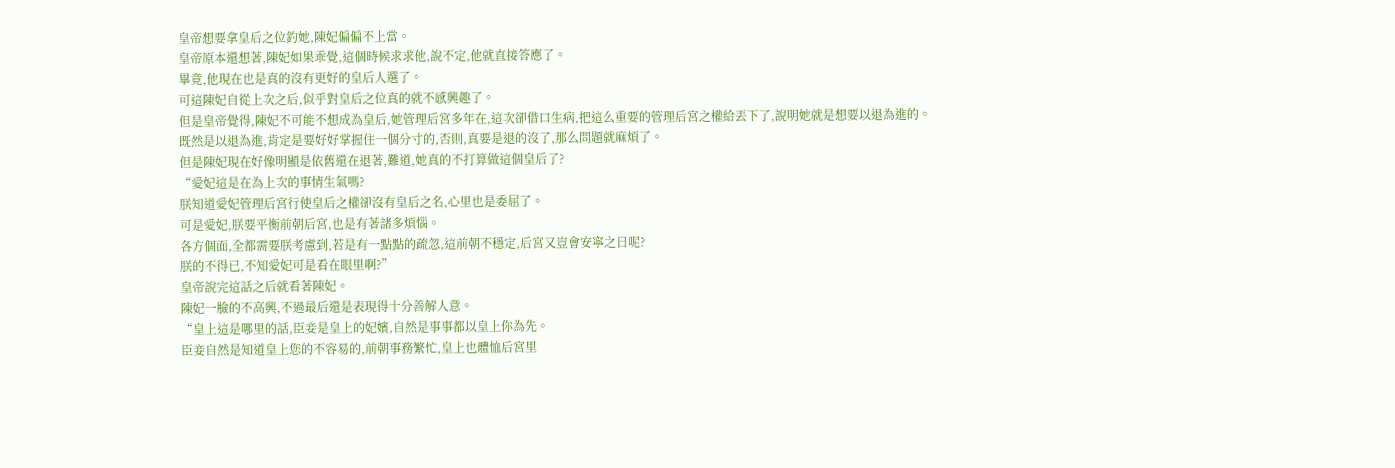皇帝想要拿皇后之位釣她,陳妃偏偏不上當。
皇帝原本還想著,陳妃如果乖覺,這個時候求求他,說不定,他就直接答應了。
畢竟,他現在也是真的沒有更好的皇后人選了。
可這陳妃自從上次之后,似乎對皇后之位真的就不感興趣了。
但是皇帝覺得,陳妃不可能不想成為皇后,她管理后宮多年在,這次卻借口生病,把這么重要的管理后宮之權給丟下了,說明她就是想要以退為進的。
既然是以退為進,肯定是要好好掌握住一個分寸的,否則,真要是退的沒了,那么問題就麻煩了。
但是陳妃現在好像明顯是依舊還在退著,難道,她真的不打算做這個皇后了?
“愛妃這是在為上次的事情生氣嗎?
朕知道愛妃管理后宮行使皇后之權卻沒有皇后之名,心里也是委屈了。
可是愛妃,朕要平衡前朝后宮,也是有著諸多煩惱。
各方個面,全都需要朕考慮到,若是有一點點的疏忽,這前朝不穩定,后宮又豈會安寧之日呢?
朕的不得已,不知愛妃可是看在眼里啊?”
皇帝說完這話之后就看著陳妃。
陳妃一臉的不高興,不過最后還是表現得十分善解人意。
“皇上這是哪里的話,臣妾是皇上的妃嬪,自然是事事都以皇上你為先。
臣妾自然是知道皇上您的不容易的,前朝事務繁忙,皇上也體恤后宮里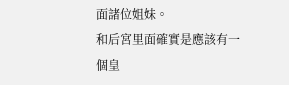面諸位姐妹。
和后宮里面確實是應該有一個皇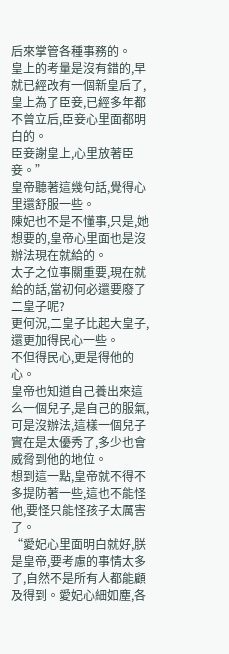后來掌管各種事務的。
皇上的考量是沒有錯的,早就已經改有一個新皇后了,皇上為了臣妾,已經多年都不曾立后,臣妾心里面都明白的。
臣妾謝皇上,心里放著臣妾。”
皇帝聽著這幾句話,覺得心里還舒服一些。
陳妃也不是不懂事,只是,她想要的,皇帝心里面也是沒辦法現在就給的。
太子之位事關重要,現在就給的話,當初何必還要廢了二皇子呢?
更何況,二皇子比起大皇子,還更加得民心一些。
不但得民心,更是得他的心。
皇帝也知道自己養出來這么一個兒子,是自己的服氣,可是沒辦法,這樣一個兒子實在是太優秀了,多少也會威脅到他的地位。
想到這一點,皇帝就不得不多提防著一些,這也不能怪他,要怪只能怪孩子太厲害了。
“愛妃心里面明白就好,朕是皇帝,要考慮的事情太多了,自然不是所有人都能顧及得到。愛妃心細如塵,各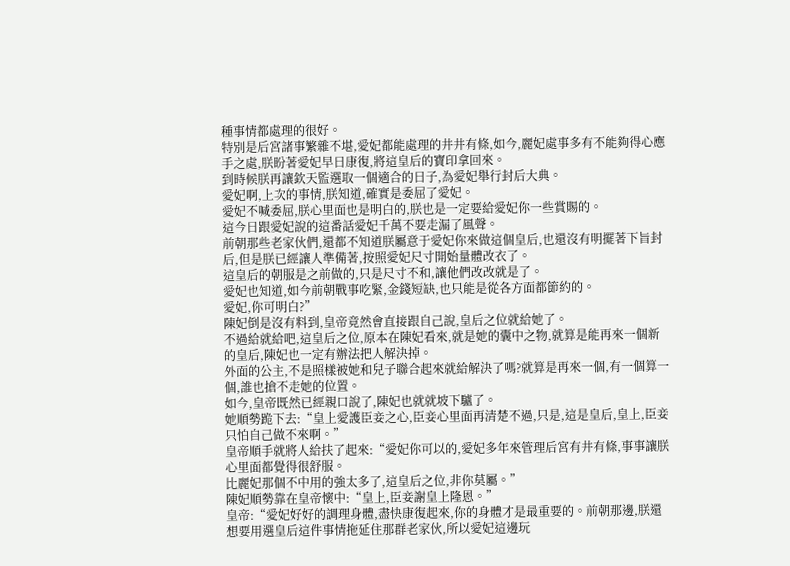種事情都處理的很好。
特別是后宮諸事繁雜不堪,愛妃都能處理的井井有條,如今,麗妃處事多有不能夠得心應手之處,朕盼著愛妃早日康復,將這皇后的寶印拿回來。
到時候朕再讓欽天監選取一個適合的日子,為愛妃舉行封后大典。
愛妃啊,上次的事情,朕知道,確實是委屈了愛妃。
愛妃不喊委屈,朕心里面也是明白的,朕也是一定要給愛妃你一些賞賜的。
這今日跟愛妃說的這番話愛妃千萬不要走漏了風聲。
前朝那些老家伙們,還都不知道朕屬意于愛妃你來做這個皇后,也還沒有明擺著下旨封后,但是朕已經讓人準備著,按照愛妃尺寸開始量體改衣了。
這皇后的朝服是之前做的,只是尺寸不和,讓他們改改就是了。
愛妃也知道,如今前朝戰事吃緊,金錢短缺,也只能是從各方面都節約的。
愛妃,你可明白?”
陳妃倒是沒有料到,皇帝竟然會直接跟自己說,皇后之位就給她了。
不過給就給吧,這皇后之位,原本在陳妃看來,就是她的囊中之物,就算是能再來一個新的皇后,陳妃也一定有辦法把人解決掉。
外面的公主,不是照樣被她和兒子聯合起來就給解決了嗎?就算是再來一個,有一個算一個,誰也搶不走她的位置。
如今,皇帝既然已經親口說了,陳妃也就就坡下驢了。
她順勢跪下去:“皇上愛護臣妾之心,臣妾心里面再清楚不過,只是,這是皇后,皇上,臣妾只怕自己做不來啊。”
皇帝順手就將人給扶了起來:“愛妃你可以的,愛妃多年來管理后宮有井有條,事事讓朕心里面都覺得很舒服。
比麗妃那個不中用的強太多了,這皇后之位,非你莫屬。”
陳妃順勢靠在皇帝懷中:“皇上,臣妾謝皇上隆恩。”
皇帝:“愛妃好好的調理身體,盡快康復起來,你的身體才是最重要的。前朝那邊,朕還想要用選皇后這件事情拖延住那群老家伙,所以愛妃這邊玩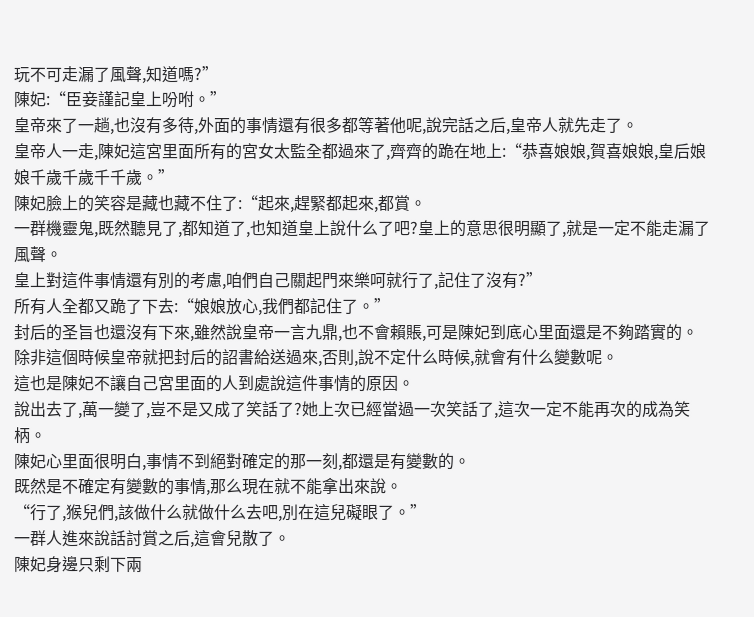玩不可走漏了風聲,知道嗎?”
陳妃:“臣妾謹記皇上吩咐。”
皇帝來了一趟,也沒有多待,外面的事情還有很多都等著他呢,說完話之后,皇帝人就先走了。
皇帝人一走,陳妃這宮里面所有的宮女太監全都過來了,齊齊的跪在地上:“恭喜娘娘,賀喜娘娘,皇后娘娘千歲千歲千千歲。”
陳妃臉上的笑容是藏也藏不住了:“起來,趕緊都起來,都賞。
一群機靈鬼,既然聽見了,都知道了,也知道皇上說什么了吧?皇上的意思很明顯了,就是一定不能走漏了風聲。
皇上對這件事情還有別的考慮,咱們自己關起門來樂呵就行了,記住了沒有?”
所有人全都又跪了下去:“娘娘放心,我們都記住了。”
封后的圣旨也還沒有下來,雖然說皇帝一言九鼎,也不會賴賬,可是陳妃到底心里面還是不夠踏實的。
除非這個時候皇帝就把封后的詔書給送過來,否則,說不定什么時候,就會有什么變數呢。
這也是陳妃不讓自己宮里面的人到處說這件事情的原因。
說出去了,萬一變了,豈不是又成了笑話了?她上次已經當過一次笑話了,這次一定不能再次的成為笑柄。
陳妃心里面很明白,事情不到絕對確定的那一刻,都還是有變數的。
既然是不確定有變數的事情,那么現在就不能拿出來說。
“行了,猴兒們,該做什么就做什么去吧,別在這兒礙眼了。”
一群人進來說話討賞之后,這會兒散了。
陳妃身邊只剩下兩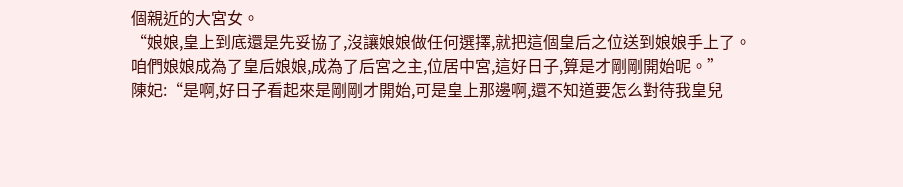個親近的大宮女。
“娘娘,皇上到底還是先妥協了,沒讓娘娘做任何選擇,就把這個皇后之位送到娘娘手上了。
咱們娘娘成為了皇后娘娘,成為了后宮之主,位居中宮,這好日子,算是才剛剛開始呢。”
陳妃:“是啊,好日子看起來是剛剛才開始,可是皇上那邊啊,還不知道要怎么對待我皇兒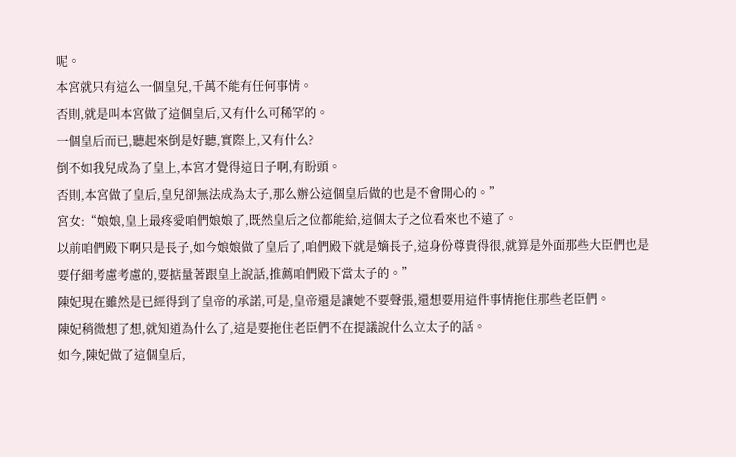呢。
本宮就只有這么一個皇兒,千萬不能有任何事情。
否則,就是叫本宮做了這個皇后,又有什么可稀罕的。
一個皇后而已,聽起來倒是好聽,實際上,又有什么?
倒不如我兒成為了皇上,本宮才覺得這日子啊,有盼頭。
否則,本宮做了皇后,皇兒卻無法成為太子,那么辦公這個皇后做的也是不會開心的。”
宮女:“娘娘,皇上最疼愛咱們娘娘了,既然皇后之位都能給,這個太子之位看來也不遠了。
以前咱們殿下啊只是長子,如今娘娘做了皇后了,咱們殿下就是嫡長子,這身份尊貴得很,就算是外面那些大臣們也是要仔細考慮考慮的,要掂量著跟皇上說話,推薦咱們殿下當太子的。”
陳妃現在雖然是已經得到了皇帝的承諾,可是,皇帝還是讓她不要聲張,還想要用這件事情拖住那些老臣們。
陳妃稍微想了想,就知道為什么了,這是要拖住老臣們不在提議說什么立太子的話。
如今,陳妃做了這個皇后,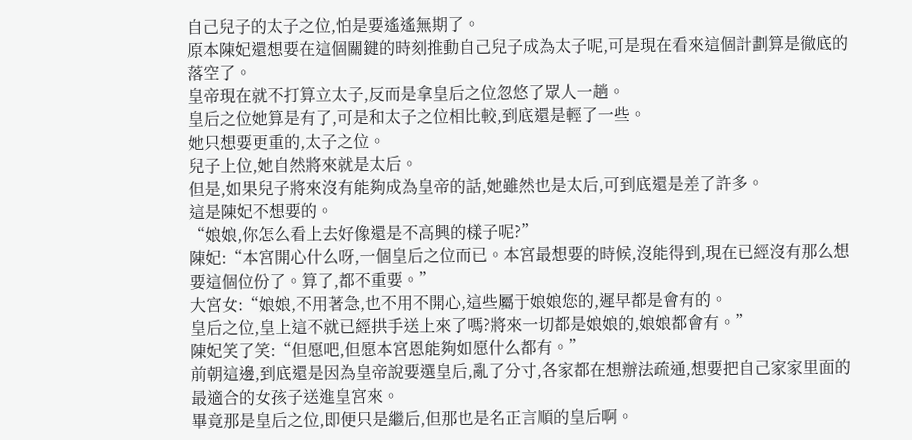自己兒子的太子之位,怕是要遙遙無期了。
原本陳妃還想要在這個關鍵的時刻推動自己兒子成為太子呢,可是現在看來這個計劃算是徹底的落空了。
皇帝現在就不打算立太子,反而是拿皇后之位忽悠了眾人一趟。
皇后之位她算是有了,可是和太子之位相比較,到底還是輕了一些。
她只想要更重的,太子之位。
兒子上位,她自然將來就是太后。
但是,如果兒子將來沒有能夠成為皇帝的話,她雖然也是太后,可到底還是差了許多。
這是陳妃不想要的。
“娘娘,你怎么看上去好像還是不高興的樣子呢?”
陳妃:“本宮開心什么呀,一個皇后之位而已。本宮最想要的時候,沒能得到,現在已經沒有那么想要這個位份了。算了,都不重要。”
大宮女:“娘娘,不用著急,也不用不開心,這些屬于娘娘您的,遲早都是會有的。
皇后之位,皇上這不就已經拱手送上來了嗎?將來一切都是娘娘的,娘娘都會有。”
陳妃笑了笑:“但愿吧,但愿本宮恩能夠如愿什么都有。”
前朝這邊,到底還是因為皇帝說要選皇后,亂了分寸,各家都在想辦法疏通,想要把自己家家里面的最適合的女孩子送進皇宮來。
畢竟那是皇后之位,即便只是繼后,但那也是名正言順的皇后啊。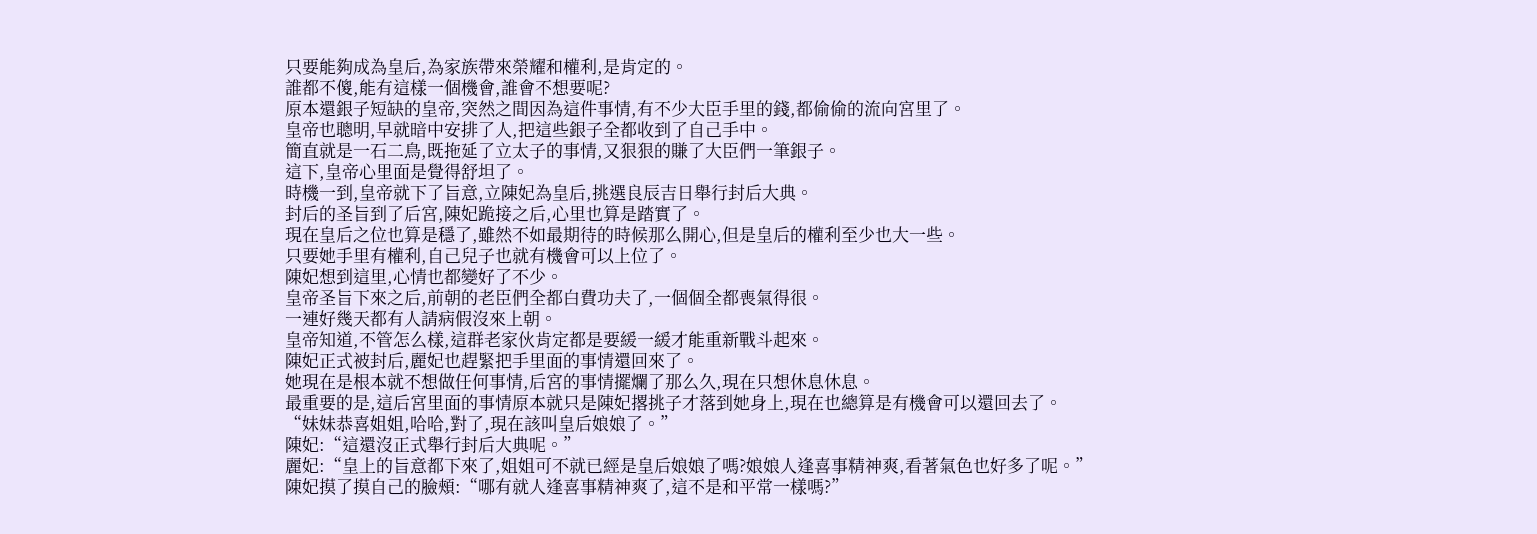只要能夠成為皇后,為家族帶來榮耀和權利,是肯定的。
誰都不傻,能有這樣一個機會,誰會不想要呢?
原本還銀子短缺的皇帝,突然之間因為這件事情,有不少大臣手里的錢,都偷偷的流向宮里了。
皇帝也聰明,早就暗中安排了人,把這些銀子全都收到了自己手中。
簡直就是一石二鳥,既拖延了立太子的事情,又狠狠的賺了大臣們一筆銀子。
這下,皇帝心里面是覺得舒坦了。
時機一到,皇帝就下了旨意,立陳妃為皇后,挑選良辰吉日舉行封后大典。
封后的圣旨到了后宮,陳妃跪接之后,心里也算是踏實了。
現在皇后之位也算是穩了,雖然不如最期待的時候那么開心,但是皇后的權利至少也大一些。
只要她手里有權利,自己兒子也就有機會可以上位了。
陳妃想到這里,心情也都變好了不少。
皇帝圣旨下來之后,前朝的老臣們全都白費功夫了,一個個全都喪氣得很。
一連好幾天都有人請病假沒來上朝。
皇帝知道,不管怎么樣,這群老家伙肯定都是要緩一緩才能重新戰斗起來。
陳妃正式被封后,麗妃也趕緊把手里面的事情還回來了。
她現在是根本就不想做任何事情,后宮的事情擺爛了那么久,現在只想休息休息。
最重要的是,這后宮里面的事情原本就只是陳妃撂挑子才落到她身上,現在也總算是有機會可以還回去了。
“妹妹恭喜姐姐,哈哈,對了,現在該叫皇后娘娘了。”
陳妃:“這還沒正式舉行封后大典呢。”
麗妃:“皇上的旨意都下來了,姐姐可不就已經是皇后娘娘了嗎?娘娘人逢喜事精神爽,看著氣色也好多了呢。”
陳妃摸了摸自己的臉頰:“哪有就人逢喜事精神爽了,這不是和平常一樣嗎?”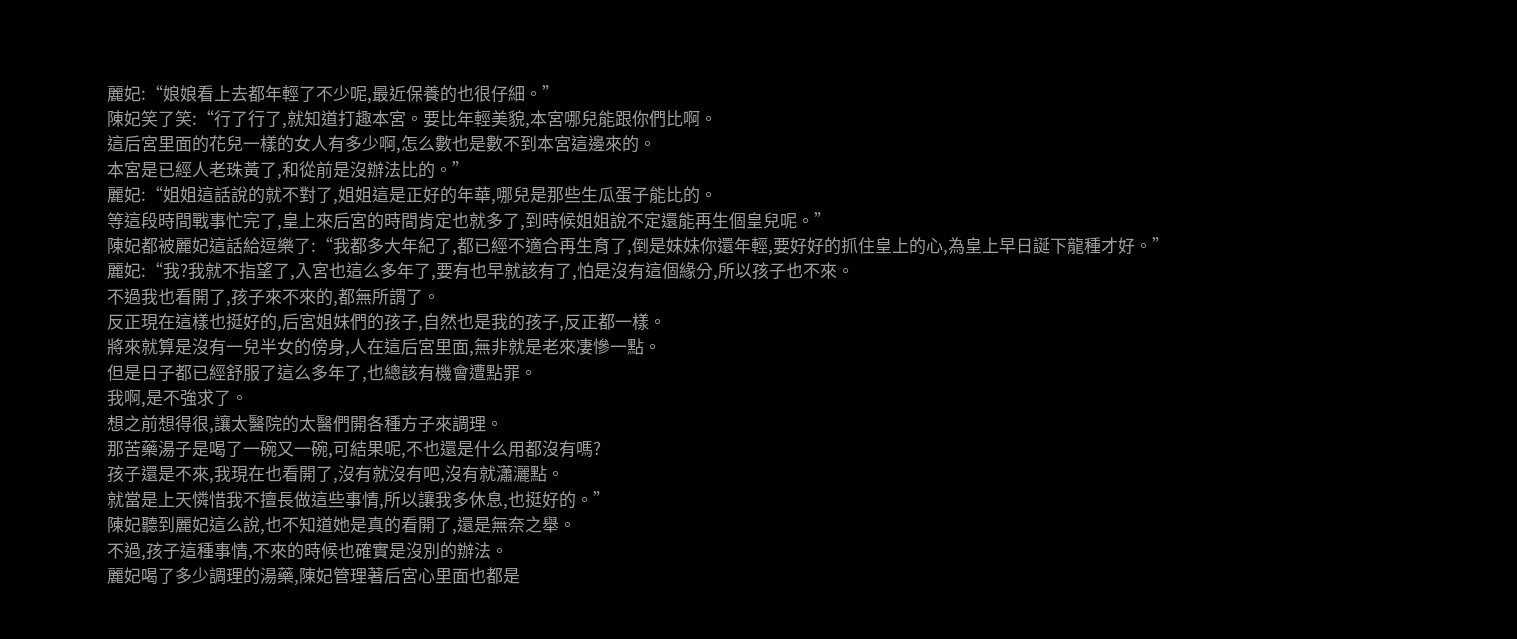麗妃:“娘娘看上去都年輕了不少呢,最近保養的也很仔細。”
陳妃笑了笑:“行了行了,就知道打趣本宮。要比年輕美貌,本宮哪兒能跟你們比啊。
這后宮里面的花兒一樣的女人有多少啊,怎么數也是數不到本宮這邊來的。
本宮是已經人老珠黃了,和從前是沒辦法比的。”
麗妃:“姐姐這話說的就不對了,姐姐這是正好的年華,哪兒是那些生瓜蛋子能比的。
等這段時間戰事忙完了,皇上來后宮的時間肯定也就多了,到時候姐姐說不定還能再生個皇兒呢。”
陳妃都被麗妃這話給逗樂了:“我都多大年紀了,都已經不適合再生育了,倒是妹妹你還年輕,要好好的抓住皇上的心,為皇上早日誕下龍種才好。”
麗妃:“我?我就不指望了,入宮也這么多年了,要有也早就該有了,怕是沒有這個緣分,所以孩子也不來。
不過我也看開了,孩子來不來的,都無所謂了。
反正現在這樣也挺好的,后宮姐妹們的孩子,自然也是我的孩子,反正都一樣。
將來就算是沒有一兒半女的傍身,人在這后宮里面,無非就是老來凄慘一點。
但是日子都已經舒服了這么多年了,也總該有機會遭點罪。
我啊,是不強求了。
想之前想得很,讓太醫院的太醫們開各種方子來調理。
那苦藥湯子是喝了一碗又一碗,可結果呢,不也還是什么用都沒有嗎?
孩子還是不來,我現在也看開了,沒有就沒有吧,沒有就瀟灑點。
就當是上天憐惜我不擅長做這些事情,所以讓我多休息,也挺好的。”
陳妃聽到麗妃這么說,也不知道她是真的看開了,還是無奈之舉。
不過,孩子這種事情,不來的時候也確實是沒別的辦法。
麗妃喝了多少調理的湯藥,陳妃管理著后宮心里面也都是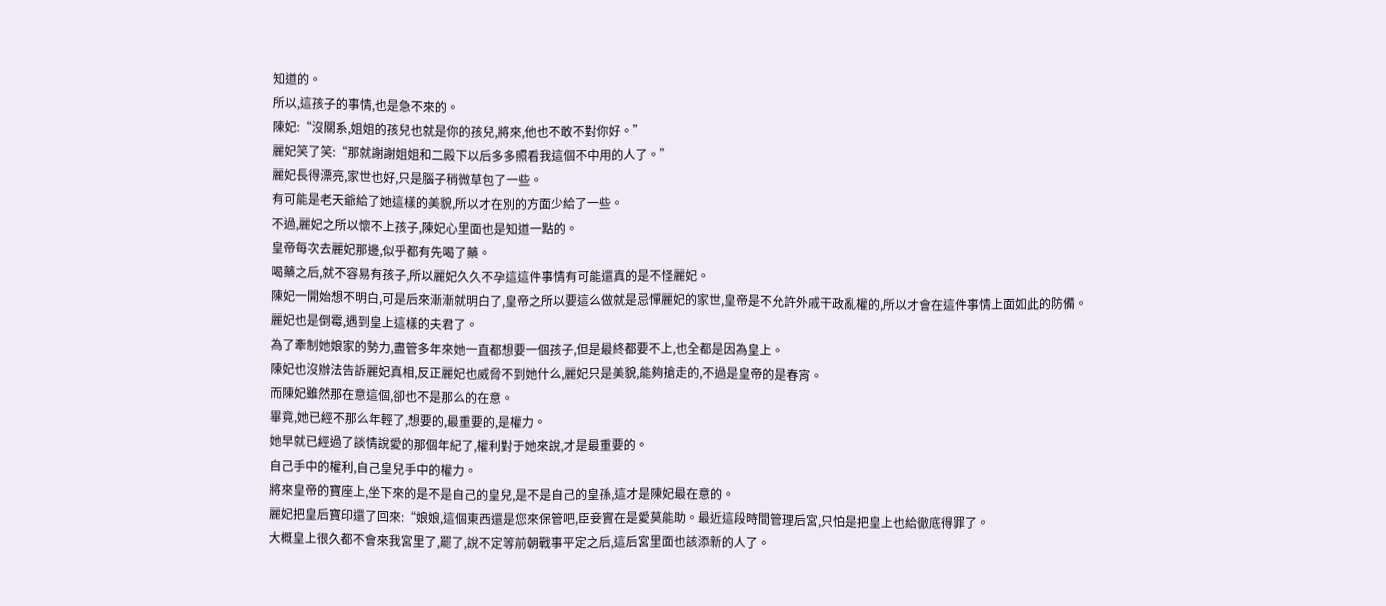知道的。
所以,這孩子的事情,也是急不來的。
陳妃:“沒關系,姐姐的孩兒也就是你的孩兒,將來,他也不敢不對你好。”
麗妃笑了笑:“那就謝謝姐姐和二殿下以后多多照看我這個不中用的人了。”
麗妃長得漂亮,家世也好,只是腦子稍微草包了一些。
有可能是老天爺給了她這樣的美貌,所以才在別的方面少給了一些。
不過,麗妃之所以懷不上孩子,陳妃心里面也是知道一點的。
皇帝每次去麗妃那邊,似乎都有先喝了藥。
喝藥之后,就不容易有孩子,所以麗妃久久不孕這這件事情有可能還真的是不怪麗妃。
陳妃一開始想不明白,可是后來漸漸就明白了,皇帝之所以要這么做就是忌憚麗妃的家世,皇帝是不允許外戚干政亂權的,所以才會在這件事情上面如此的防備。
麗妃也是倒霉,遇到皇上這樣的夫君了。
為了牽制她娘家的勢力,盡管多年來她一直都想要一個孩子,但是最終都要不上,也全都是因為皇上。
陳妃也沒辦法告訴麗妃真相,反正麗妃也威脅不到她什么,麗妃只是美貌,能夠搶走的,不過是皇帝的是春宵。
而陳妃雖然那在意這個,卻也不是那么的在意。
畢竟,她已經不那么年輕了,想要的,最重要的,是權力。
她早就已經過了談情說愛的那個年紀了,權利對于她來說,才是最重要的。
自己手中的權利,自己皇兒手中的權力。
將來皇帝的寶座上,坐下來的是不是自己的皇兒,是不是自己的皇孫,這才是陳妃最在意的。
麗妃把皇后寶印還了回來:“娘娘,這個東西還是您來保管吧,臣妾實在是愛莫能助。最近這段時間管理后宮,只怕是把皇上也給徹底得罪了。
大概皇上很久都不會來我宮里了,罷了,說不定等前朝戰事平定之后,這后宮里面也該添新的人了。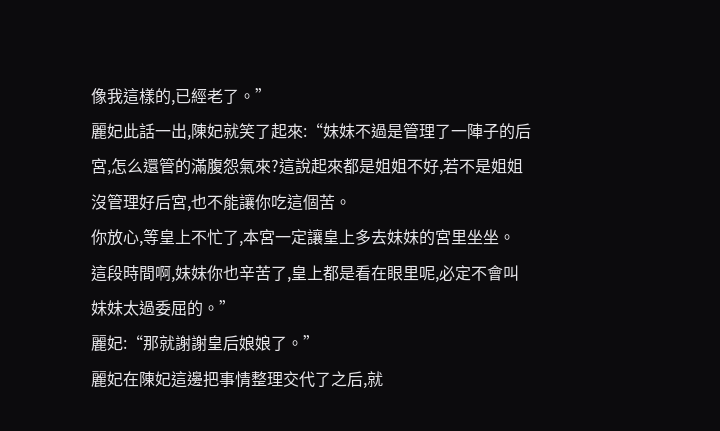像我這樣的,已經老了。”
麗妃此話一出,陳妃就笑了起來:“妹妹不過是管理了一陣子的后宮,怎么還管的滿腹怨氣來?這說起來都是姐姐不好,若不是姐姐沒管理好后宮,也不能讓你吃這個苦。
你放心,等皇上不忙了,本宮一定讓皇上多去妹妹的宮里坐坐。
這段時間啊,妹妹你也辛苦了,皇上都是看在眼里呢,必定不會叫妹妹太過委屈的。”
麗妃:“那就謝謝皇后娘娘了。”
麗妃在陳妃這邊把事情整理交代了之后,就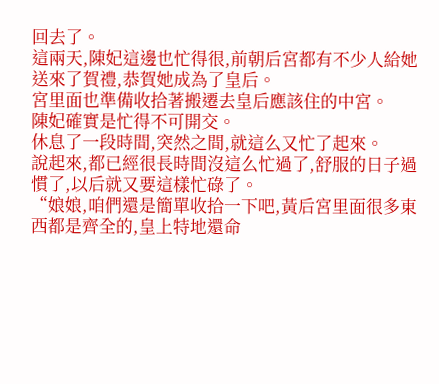回去了。
這兩天,陳妃這邊也忙得很,前朝后宮都有不少人給她送來了賀禮,恭賀她成為了皇后。
宮里面也準備收拾著搬遷去皇后應該住的中宮。
陳妃確實是忙得不可開交。
休息了一段時間,突然之間,就這么又忙了起來。
說起來,都已經很長時間沒這么忙過了,舒服的日子過慣了,以后就又要這樣忙碌了。
“娘娘,咱們還是簡單收拾一下吧,黃后宮里面很多東西都是齊全的,皇上特地還命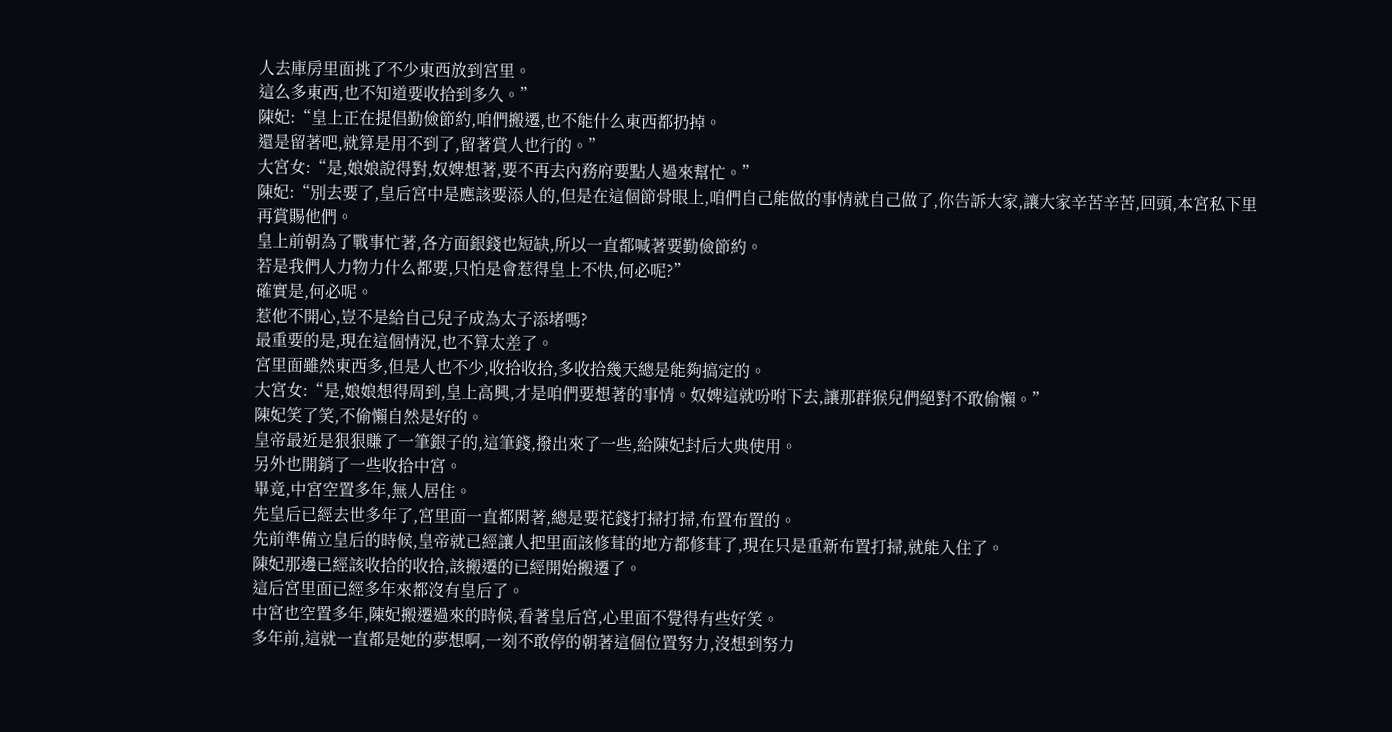人去庫房里面挑了不少東西放到宮里。
這么多東西,也不知道要收拾到多久。”
陳妃:“皇上正在提倡勤儉節約,咱們搬遷,也不能什么東西都扔掉。
還是留著吧,就算是用不到了,留著賞人也行的。”
大宮女:“是,娘娘說得對,奴婢想著,要不再去內務府要點人過來幫忙。”
陳妃:“別去要了,皇后宮中是應該要添人的,但是在這個節骨眼上,咱們自己能做的事情就自己做了,你告訴大家,讓大家辛苦辛苦,回頭,本宮私下里再賞賜他們。
皇上前朝為了戰事忙著,各方面銀錢也短缺,所以一直都喊著要勤儉節約。
若是我們人力物力什么都要,只怕是會惹得皇上不快,何必呢?”
確實是,何必呢。
惹他不開心,豈不是給自己兒子成為太子添堵嗎?
最重要的是,現在這個情況,也不算太差了。
宮里面雖然東西多,但是人也不少,收拾收拾,多收拾幾天總是能夠搞定的。
大宮女:“是,娘娘想得周到,皇上高興,才是咱們要想著的事情。奴婢這就吩咐下去,讓那群猴兒們絕對不敢偷懶。”
陳妃笑了笑,不偷懶自然是好的。
皇帝最近是狠狠賺了一筆銀子的,這筆錢,撥出來了一些,給陳妃封后大典使用。
另外也開銷了一些收拾中宮。
畢竟,中宮空置多年,無人居住。
先皇后已經去世多年了,宮里面一直都閑著,總是要花錢打掃打掃,布置布置的。
先前準備立皇后的時候,皇帝就已經讓人把里面該修葺的地方都修葺了,現在只是重新布置打掃,就能入住了。
陳妃那邊已經該收拾的收拾,該搬遷的已經開始搬遷了。
這后宮里面已經多年來都沒有皇后了。
中宮也空置多年,陳妃搬遷過來的時候,看著皇后宮,心里面不覺得有些好笑。
多年前,這就一直都是她的夢想啊,一刻不敢停的朝著這個位置努力,沒想到努力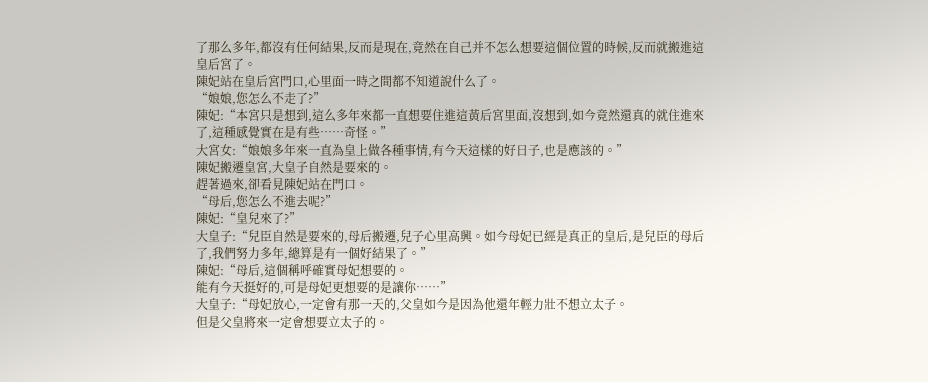了那么多年,都沒有任何結果,反而是現在,竟然在自己并不怎么想要這個位置的時候,反而就搬進這皇后宮了。
陳妃站在皇后宮門口,心里面一時之間都不知道說什么了。
“娘娘,您怎么不走了?”
陳妃:“本宮只是想到,這么多年來都一直想要住進這黃后宮里面,沒想到,如今竟然還真的就住進來了,這種感覺實在是有些……奇怪。”
大宮女:“娘娘多年來一直為皇上做各種事情,有今天這樣的好日子,也是應該的。”
陳妃搬遷皇宮,大皇子自然是要來的。
趕著過來,卻看見陳妃站在門口。
“母后,您怎么不進去呢?”
陳妃:“皇兒來了?”
大皇子:“兒臣自然是要來的,母后搬遷,兒子心里高興。如今母妃已經是真正的皇后,是兒臣的母后了,我們努力多年,總算是有一個好結果了。”
陳妃:“母后,這個稱呼確實母妃想要的。
能有今天挺好的,可是母妃更想要的是讓你……”
大皇子:“母妃放心,一定會有那一天的,父皇如今是因為他還年輕力壯不想立太子。
但是父皇將來一定會想要立太子的。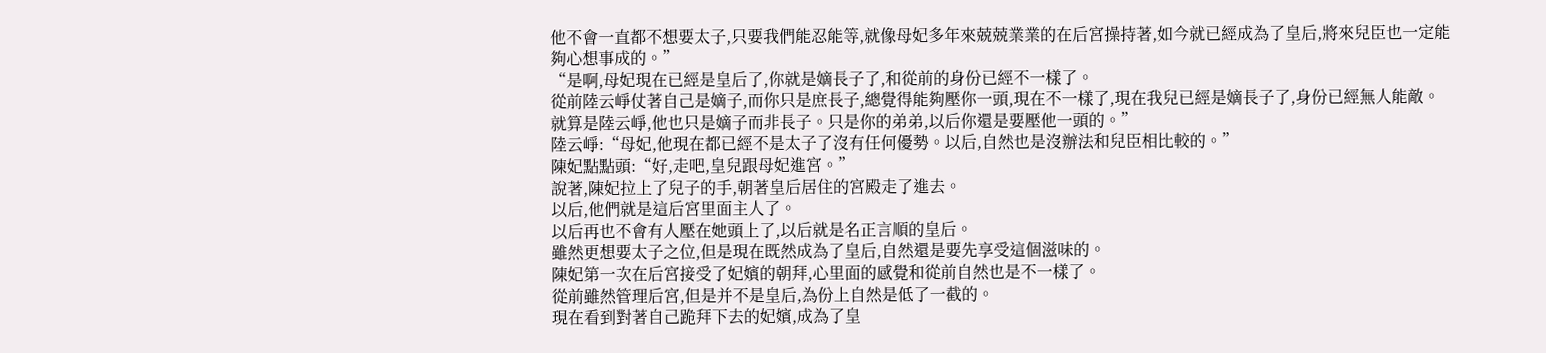他不會一直都不想要太子,只要我們能忍能等,就像母妃多年來兢兢業業的在后宮操持著,如今就已經成為了皇后,將來兒臣也一定能夠心想事成的。”
“是啊,母妃現在已經是皇后了,你就是嫡長子了,和從前的身份已經不一樣了。
從前陸云崢仗著自己是嫡子,而你只是庶長子,總覺得能夠壓你一頭,現在不一樣了,現在我兒已經是嫡長子了,身份已經無人能敵。
就算是陸云崢,他也只是嫡子而非長子。只是你的弟弟,以后你還是要壓他一頭的。”
陸云崢:“母妃,他現在都已經不是太子了沒有任何優勢。以后,自然也是沒辦法和兒臣相比較的。”
陳妃點點頭:“好,走吧,皇兒跟母妃進宮。”
說著,陳妃拉上了兒子的手,朝著皇后居住的宮殿走了進去。
以后,他們就是這后宮里面主人了。
以后再也不會有人壓在她頭上了,以后就是名正言順的皇后。
雖然更想要太子之位,但是現在既然成為了皇后,自然還是要先享受這個滋味的。
陳妃第一次在后宮接受了妃嬪的朝拜,心里面的感覺和從前自然也是不一樣了。
從前雖然管理后宮,但是并不是皇后,為份上自然是低了一截的。
現在看到對著自己跪拜下去的妃嬪,成為了皇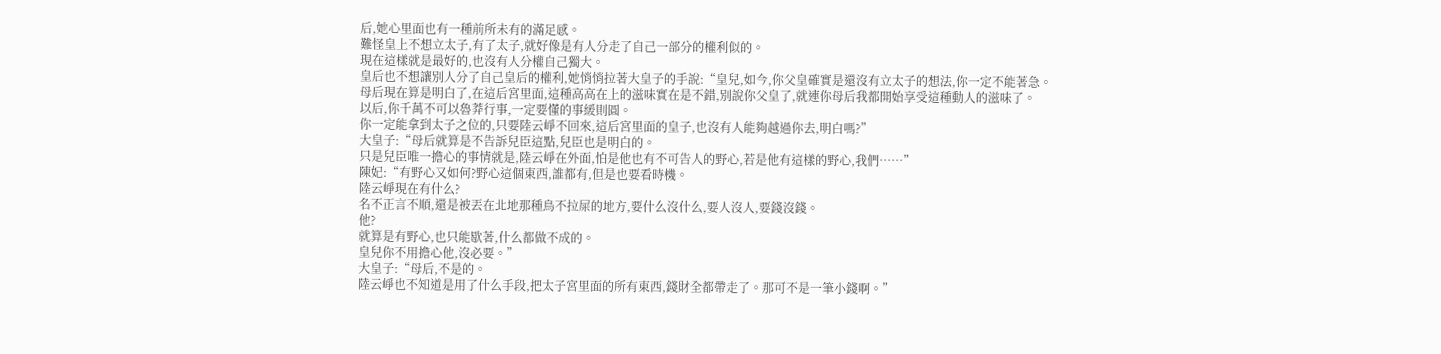后,她心里面也有一種前所未有的滿足感。
難怪皇上不想立太子,有了太子,就好像是有人分走了自己一部分的權利似的。
現在這樣就是最好的,也沒有人分權自己獨大。
皇后也不想讓別人分了自己皇后的權利,她悄悄拉著大皇子的手說:“皇兒,如今,你父皇確實是還沒有立太子的想法,你一定不能著急。
母后現在算是明白了,在這后宮里面,這種高高在上的滋味實在是不錯,別說你父皇了,就連你母后我都開始享受這種動人的滋味了。
以后,你千萬不可以魯莽行事,一定要懂的事緩則圓。
你一定能拿到太子之位的,只要陸云崢不回來,這后宮里面的皇子,也沒有人能夠越過你去,明白嗎?”
大皇子:“母后就算是不告訴兒臣這點,兒臣也是明白的。
只是兒臣唯一擔心的事情就是,陸云崢在外面,怕是他也有不可告人的野心,若是他有這樣的野心,我們……”
陳妃:“有野心又如何?野心這個東西,誰都有,但是也要看時機。
陸云崢現在有什么?
名不正言不順,還是被丟在北地那種鳥不拉屎的地方,要什么沒什么,要人沒人,要錢沒錢。
他?
就算是有野心,也只能歇著,什么都做不成的。
皇兒你不用擔心他,沒必要。”
大皇子:“母后,不是的。
陸云崢也不知道是用了什么手段,把太子宮里面的所有東西,錢財全都帶走了。那可不是一筆小錢啊。”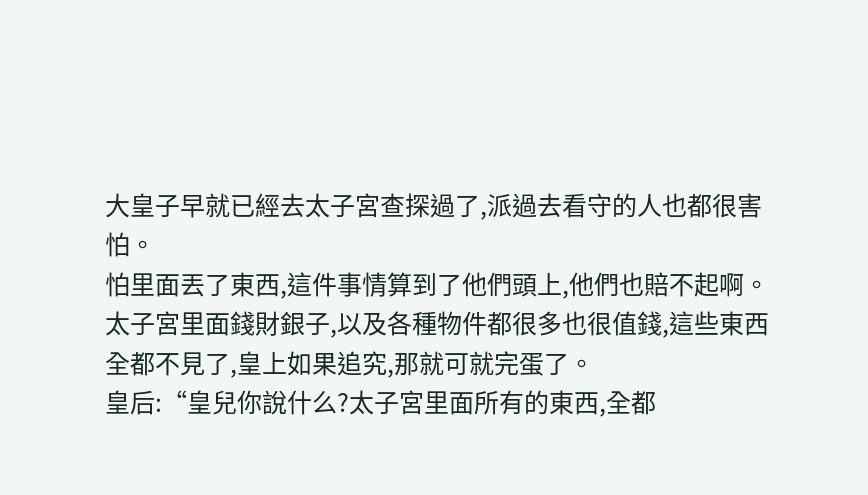大皇子早就已經去太子宮查探過了,派過去看守的人也都很害怕。
怕里面丟了東西,這件事情算到了他們頭上,他們也賠不起啊。
太子宮里面錢財銀子,以及各種物件都很多也很值錢,這些東西全都不見了,皇上如果追究,那就可就完蛋了。
皇后:“皇兒你說什么?太子宮里面所有的東西,全都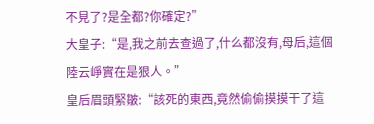不見了?是全都?你確定?”
大皇子:“是,我之前去查過了,什么都沒有,母后,這個陸云崢實在是狠人。”
皇后眉頭緊皺:“該死的東西,竟然偷偷摸摸干了這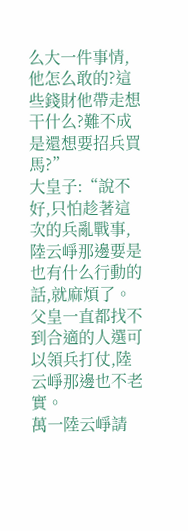么大一件事情,他怎么敢的?這些錢財他帶走想干什么?難不成是還想要招兵買馬?”
大皇子:“說不好,只怕趁著這次的兵亂戰事,陸云崢那邊要是也有什么行動的話,就麻煩了。
父皇一直都找不到合適的人選可以領兵打仗,陸云崢那邊也不老實。
萬一陸云崢請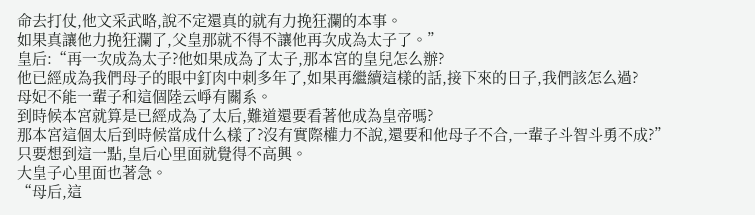命去打仗,他文采武略,說不定還真的就有力挽狂瀾的本事。
如果真讓他力挽狂瀾了,父皇那就不得不讓他再次成為太子了。”
皇后:“再一次成為太子?他如果成為了太子,那本宮的皇兒怎么辦?
他已經成為我們母子的眼中釘肉中刺多年了,如果再繼續這樣的話,接下來的日子,我們該怎么過?
母妃不能一輩子和這個陸云崢有關系。
到時候本宮就算是已經成為了太后,難道還要看著他成為皇帝嗎?
那本宮這個太后到時候當成什么樣了?沒有實際權力不說,還要和他母子不合,一輩子斗智斗勇不成?”
只要想到這一點,皇后心里面就覺得不高興。
大皇子心里面也著急。
“母后,這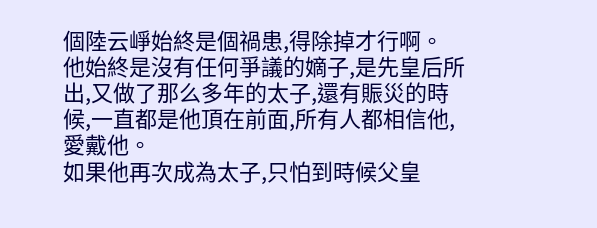個陸云崢始終是個禍患,得除掉才行啊。
他始終是沒有任何爭議的嫡子,是先皇后所出,又做了那么多年的太子,還有賑災的時候,一直都是他頂在前面,所有人都相信他,愛戴他。
如果他再次成為太子,只怕到時候父皇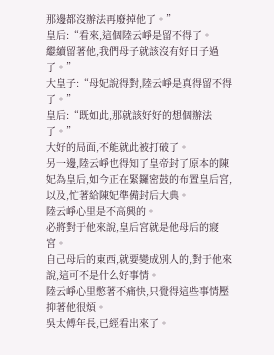那邊都沒辦法再廢掉他了。”
皇后:“看來,這個陸云崢是留不得了。
繼續留著他,我們母子就該沒有好日子過了。”
大皇子:“母妃說得對,陸云崢是真得留不得了。”
皇后:“既如此,那就該好好的想個辦法了。”
大好的局面,不能就此被打破了。
另一邊,陸云崢也得知了皇帝封了原本的陳妃為皇后,如今正在緊鑼密鼓的布置皇后宮,以及,忙著給陳妃準備封后大典。
陸云崢心里是不高興的。
必將對于他來說,皇后宮就是他母后的寢宮。
自己母后的東西,就要變成別人的,對于他來說,這可不是什么好事情。
陸云崢心里憋著不痛快,只覺得這些事情壓抑著他很煩。
吳太傅年長,已經看出來了。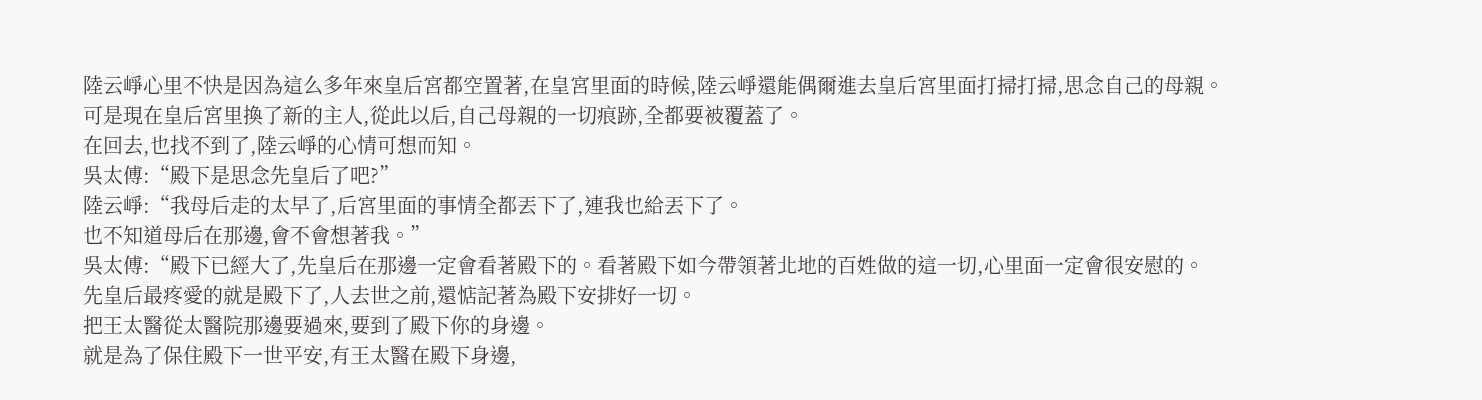陸云崢心里不快是因為這么多年來皇后宮都空置著,在皇宮里面的時候,陸云崢還能偶爾進去皇后宮里面打掃打掃,思念自己的母親。
可是現在皇后宮里換了新的主人,從此以后,自己母親的一切痕跡,全都要被覆蓋了。
在回去,也找不到了,陸云崢的心情可想而知。
吳太傅:“殿下是思念先皇后了吧?”
陸云崢:“我母后走的太早了,后宮里面的事情全都丟下了,連我也給丟下了。
也不知道母后在那邊,會不會想著我。”
吳太傅:“殿下已經大了,先皇后在那邊一定會看著殿下的。看著殿下如今帶領著北地的百姓做的這一切,心里面一定會很安慰的。
先皇后最疼愛的就是殿下了,人去世之前,還惦記著為殿下安排好一切。
把王太醫從太醫院那邊要過來,要到了殿下你的身邊。
就是為了保住殿下一世平安,有王太醫在殿下身邊,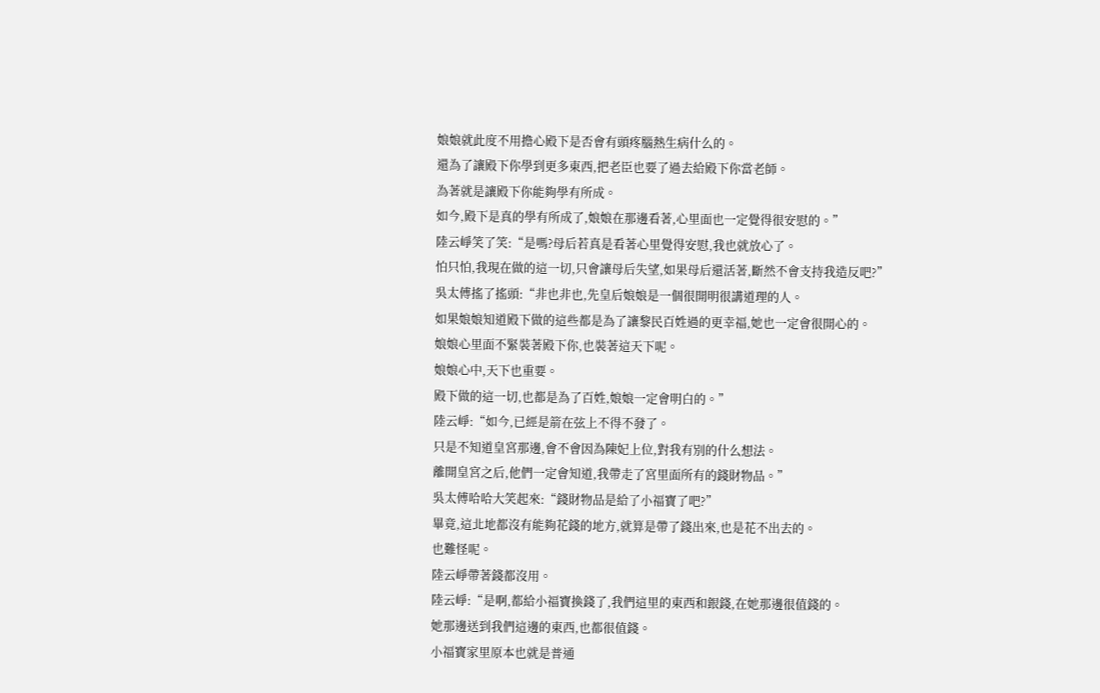娘娘就此度不用擔心殿下是否會有頭疼腦熱生病什么的。
還為了讓殿下你學到更多東西,把老臣也要了過去給殿下你當老師。
為著就是讓殿下你能夠學有所成。
如今,殿下是真的學有所成了,娘娘在那邊看著,心里面也一定覺得很安慰的。”
陸云崢笑了笑:“是嗎?母后若真是看著心里覺得安慰,我也就放心了。
怕只怕,我現在做的這一切,只會讓母后失望,如果母后還活著,斷然不會支持我造反吧?”
吳太傅搖了搖頭:“非也非也,先皇后娘娘是一個很開明很講道理的人。
如果娘娘知道殿下做的這些都是為了讓黎民百姓過的更幸福,她也一定會很開心的。
娘娘心里面不緊裝著殿下你,也裝著這天下呢。
娘娘心中,天下也重要。
殿下做的這一切,也都是為了百姓,娘娘一定會明白的。”
陸云崢:“如今,已經是箭在弦上不得不發了。
只是不知道皇宮那邊,會不會因為陳妃上位,對我有別的什么想法。
離開皇宮之后,他們一定會知道,我帶走了宮里面所有的錢財物品。”
吳太傅哈哈大笑起來:“錢財物品是給了小福寶了吧?”
畢竟,這北地都沒有能夠花錢的地方,就算是帶了錢出來,也是花不出去的。
也難怪呢。
陸云崢帶著錢都沒用。
陸云崢:“是啊,都給小福寶換錢了,我們這里的東西和銀錢,在她那邊很值錢的。
她那邊送到我們這邊的東西,也都很值錢。
小福寶家里原本也就是普通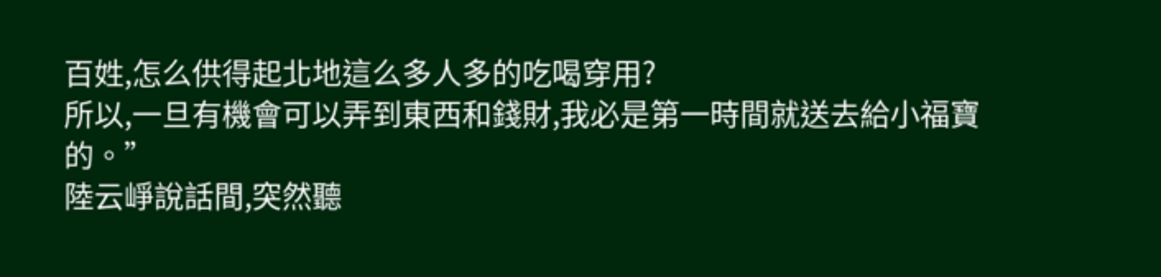百姓,怎么供得起北地這么多人多的吃喝穿用?
所以,一旦有機會可以弄到東西和錢財,我必是第一時間就送去給小福寶的。”
陸云崢說話間,突然聽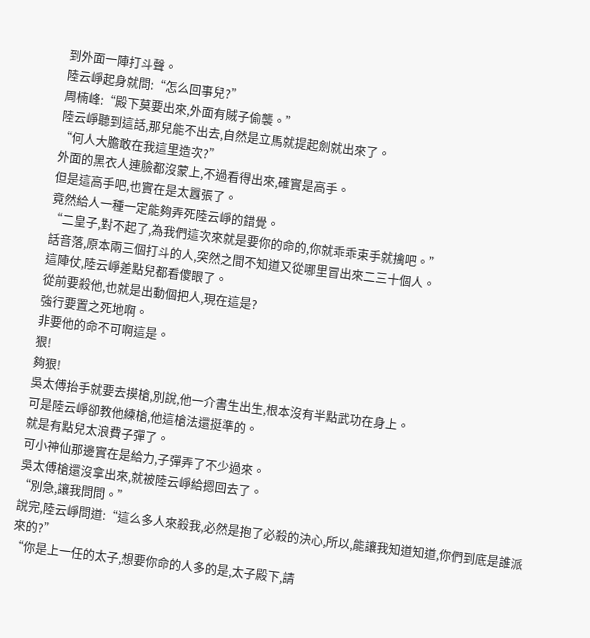到外面一陣打斗聲。
陸云崢起身就問:“怎么回事兒?”
周楠峰:“殿下莫要出來,外面有賊子偷襲。”
陸云崢聽到這話,那兒能不出去,自然是立馬就提起劍就出來了。
“何人大膽敢在我這里造次?”
外面的黑衣人連臉都沒蒙上,不過看得出來,確實是高手。
但是這高手吧,也實在是太囂張了。
竟然給人一種一定能夠弄死陸云崢的錯覺。
“二皇子,對不起了,為我們這次來就是要你的命的,你就乖乖束手就擒吧。”
話音落,原本兩三個打斗的人,突然之間不知道又從哪里冒出來二三十個人。
這陣仗,陸云崢差點兒都看傻眼了。
從前要殺他,也就是出動個把人,現在這是?
強行要置之死地啊。
非要他的命不可啊這是。
狠!
夠狠!
吳太傅抬手就要去摸槍,別說,他一介書生出生,根本沒有半點武功在身上。
可是陸云崢卻教他練槍,他這槍法還挺準的。
就是有點兒太浪費子彈了。
可小神仙那邊實在是給力,子彈弄了不少過來。
吳太傅槍還沒拿出來,就被陸云崢給摁回去了。
“別急,讓我問問。”
說完,陸云崢問道:“這么多人來殺我,必然是抱了必殺的決心,所以,能讓我知道知道,你們到底是誰派來的?”
“你是上一任的太子,想要你命的人多的是,太子殿下,請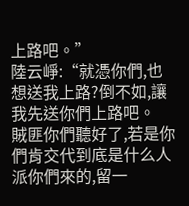上路吧。”
陸云崢:“就憑你們,也想送我上路?倒不如,讓我先送你們上路吧。
賊匪你們聽好了,若是你們肯交代到底是什么人派你們來的,留一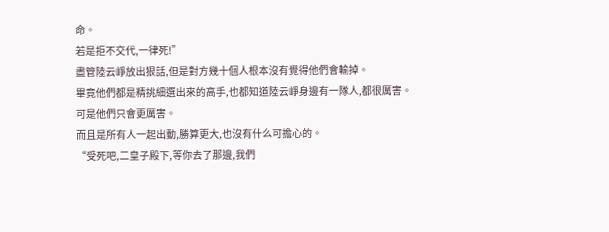命。
若是拒不交代,一律死!”
盡管陸云崢放出狠話,但是對方幾十個人根本沒有覺得他們會輸掉。
畢竟他們都是精挑細選出來的高手,也都知道陸云崢身邊有一隊人,都很厲害。
可是他們只會更厲害。
而且是所有人一起出動,勝算更大,也沒有什么可擔心的。
“受死吧,二皇子殿下,等你去了那邊,我們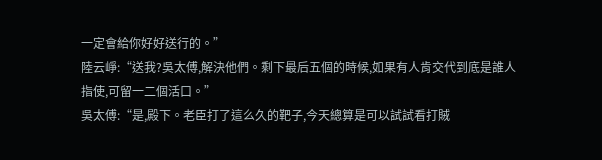一定會給你好好送行的。”
陸云崢:“送我?吳太傅,解決他們。剩下最后五個的時候,如果有人肯交代到底是誰人指使,可留一二個活口。”
吳太傅:“是,殿下。老臣打了這么久的靶子,今天總算是可以試試看打賊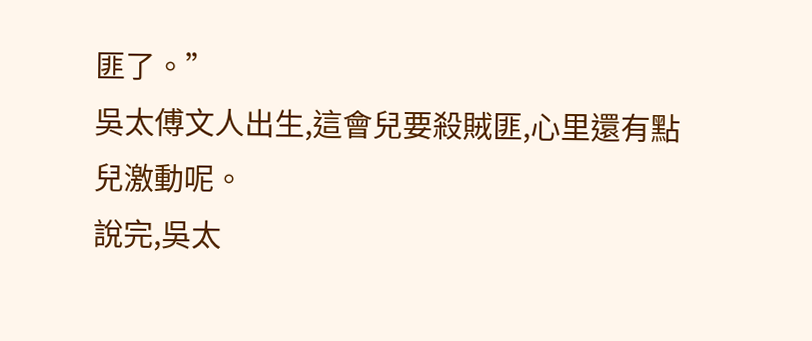匪了。”
吳太傅文人出生,這會兒要殺賊匪,心里還有點兒激動呢。
說完,吳太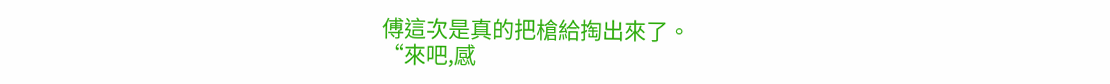傅這次是真的把槍給掏出來了。
“來吧,感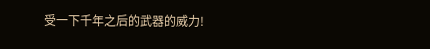受一下千年之后的武器的威力!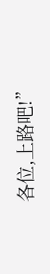各位,上路吧!”